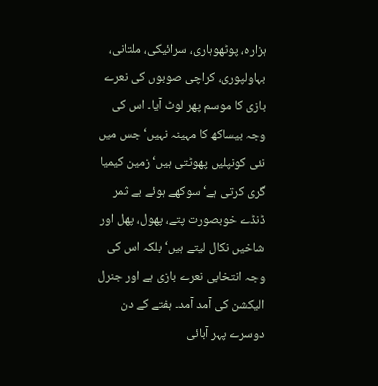ہزارہ، پوٹھوہاری، سرائیکی، ملتانی، بہاولپوری، کراچی صوبوں کی نعرے بازی کا موسم پھر لوٹ آیا۔ اس کی وجہ بیساکھ کا مہینہ نہیں‘ جس میں نئی کونپلیں پھوٹتی ہیں‘ زمین کیمیا گری کرتی ہے‘ سوکھے ہوئے بے ثمر ڈنڈے خوبصورت پتے، پھول، پھل اور شاخیں نکال لیتے ہیں‘ بلکہ اس کی وجہ انتخابی نعرے بازی ہے اور جنرل الیکشن کی آمد آمد۔ ہفتے کے دن دوسرے پہر آبائی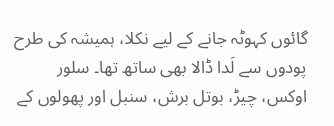گائوں کہوٹہ جانے کے لیے نکلا، ہمیشہ کی طرح پودوں سے لَدا ڈالا بھی ساتھ تھا۔ سلور اوکس، چیڑ، بوتل برش، سنبل اور پھولوں کے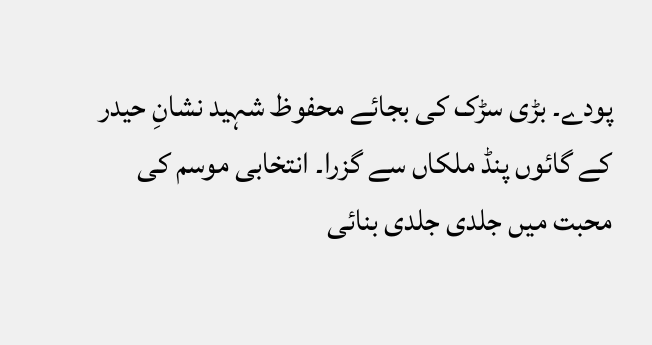پودے۔ بڑی سڑک کی بجائے محفوظ شہید نشانِ حیدر کے گائوں پنڈ ملکاں سے گزرا۔ انتخابی موسم کی محبت میں جلدی جلدی بنائی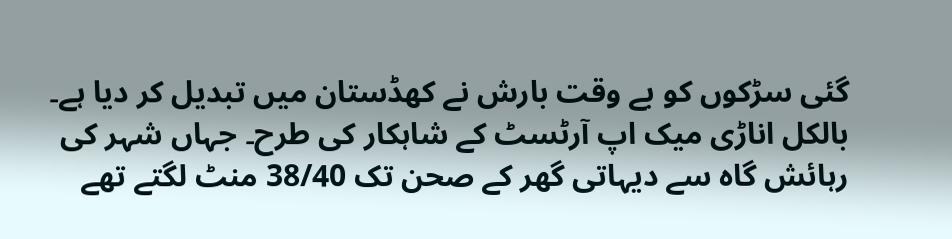گئی سڑکوں کو بے وقت بارش نے کھڈستان میں تبدیل کر دیا ہے۔ بالکل اناڑی میک اپ آرٹسٹ کے شاہکار کی طرح۔ جہاں شہر کی رہائش گاہ سے دیہاتی گھر کے صحن تک 38/40 منٹ لگتے تھے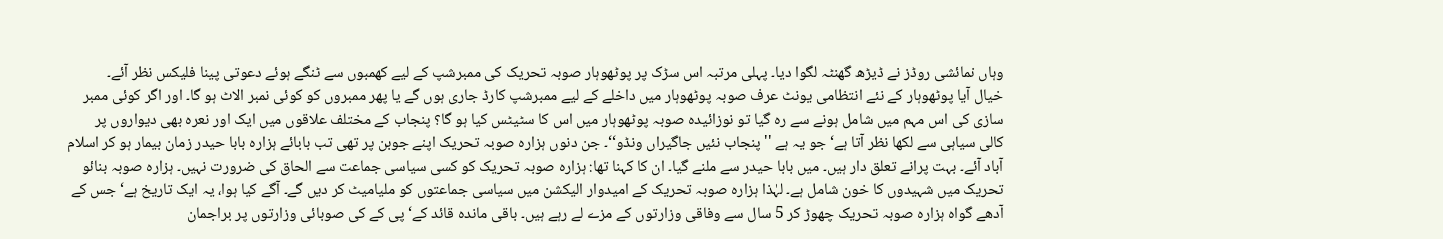وہاں نمائشی روڈز نے ڈیڑھ گھنٹہ لگوا دیا۔ پہلی مرتبہ اس سڑک پر پوٹھوہار صوبہ تحریک کی ممبرشپ کے لیے کھمبوں سے ٹنگے ہوئے دعوتی پینا فلیکس نظر آئے۔
خیال آیا پوٹھوہار کے نئے انتظامی یونٹ عرف صوبہ پوٹھوہار میں داخلے کے لیے ممبرشپ کارڈ جاری ہوں گے یا پھر ممبروں کو کوئی نمبر الاٹ ہو گا۔ اور اگر کوئی ممبر سازی کی اس مہم میں شامل ہونے سے رہ گیا تو نوزائیدہ صوبہ پوٹھوہار میں اس کا سٹیٹس کیا ہو گا؟ پنجاب کے مختلف علاقوں میں ایک اور نعرہ بھی دیواروں پر کالی سیاہی سے لکھا نظر آتا ہے‘ جو یہ ہے ''پنجاب نئیں جاگیراں ونڈو‘‘۔ جن دنوں ہزارہ صوبہ تحریک اپنے جوبن پر تھی تب بابائے ہزارہ بابا حیدر زمان بیمار ہو کر اسلام آباد آئے۔ بہت پرانے تعلق دار ہیں۔ میں بابا حیدر سے ملنے گیا۔ ان کا کہنا تھا: ہزارہ صوبہ تحریک کو کسی سیاسی جماعت سے الحاق کی ضرورت نہیں۔ ہزارہ صوبہ بنائو تحریک میں شہیدوں کا خون شامل ہے۔ لہٰذا ہزارہ صوبہ تحریک کے امیدوار الیکشن میں سیاسی جماعتوں کو ملیامیٹ کر دیں گے۔ آگے کیا ہوا، یہ ایک تاریخ ہے‘ جس کے آدھے گواہ ہزارہ صوبہ تحریک چھوڑ کر 5 سال سے وفاقی وزارتوں کے مزے لے رہے ہیں۔ باقی ماندہ قائد کے‘ پی کے کی صوبائی وزارتوں پر براجمان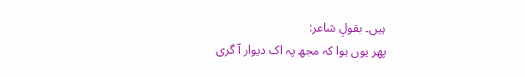ہیں۔ بقولِ شاعر:
پھر یوں ہوا کہ مجھ پہ اک دیوار آ گری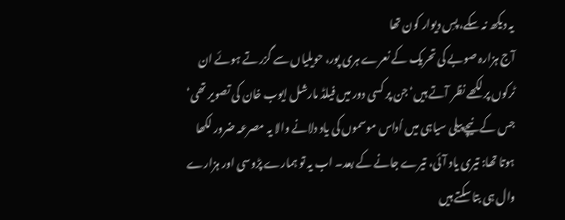یہ دیکھ نہ سکے، پسِ دیوار کون تھا
آج ہزارہ صوبے کی تحریک کے نعرے ہری پور، حویلیاں سے گزرتے ہوئے ان ٹرکوں پر لکھے نظر آتے ہیں‘ جن پر کسی دور میں فیلڈ مارشل ایوب خان کی تصویر تھی‘ جس کے نیچے پیلی سیاہی میں اُداس موسموں کی یاد دلانے والا یہ مصرعہ ضرور لکھا ہوتا تھا: تیری یاد آئی، تیرے جانے کے بعد۔ اب یہ تو ہمارے پڑوسی اور ہزارے وال ہی بتا سکتے ہیں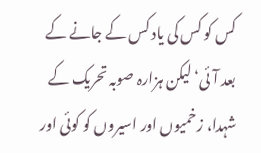کس کو کس کی یاد کس کے جانے کے بعد آئی‘ لیکن ہزارہ صوبہ تحریک کے شہدا، زخمیوں اور اسیروں کو کوئی اور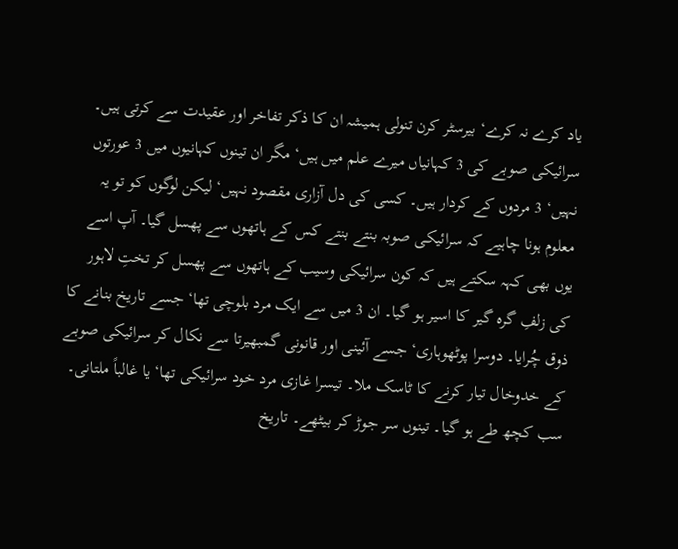یاد کرے نہ کرے‘ بیرسٹر کرن تنولی ہمیشہ ان کا ذکر تفاخر اور عقیدت سے کرتی ہیں۔
سرائیکی صوبے کی 3 کہانیاں میرے علم میں ہیں‘ مگر ان تینوں کہانیوں میں 3 عورتوں نہیں‘ 3 مردوں کے کردار ہیں۔ کسی کی دل آزاری مقصود نہیں‘ لیکن لوگوں کو تو یہ معلوم ہونا چاہیے کہ سرائیکی صوبہ بنتے بنتے کس کے ہاتھوں سے پھسل گیا۔ آپ اسے یوں بھی کہہ سکتے ہیں کہ کون سرائیکی وسیب کے ہاتھوں سے پھسل کر تختِ لاہور کی زلفِ گرہ گیر کا اسیر ہو گیا۔ ان 3 میں سے ایک مرد بلوچی تھا‘ جسے تاریخ بنانے کا ذوق چُرایا۔ دوسرا پوٹھوہاری‘ جسے آئینی اور قانونی گمبھیرتا سے نکال کر سرائیکی صوبے کے خدوخال تیار کرنے کا ٹاسک ملا۔ تیسرا غازی مرد خود سرائیکی تھا‘ یا غالباً ملتانی۔ سب کچھ طے ہو گیا۔ تینوں سر جوڑ کر بیٹھے۔ تاریخ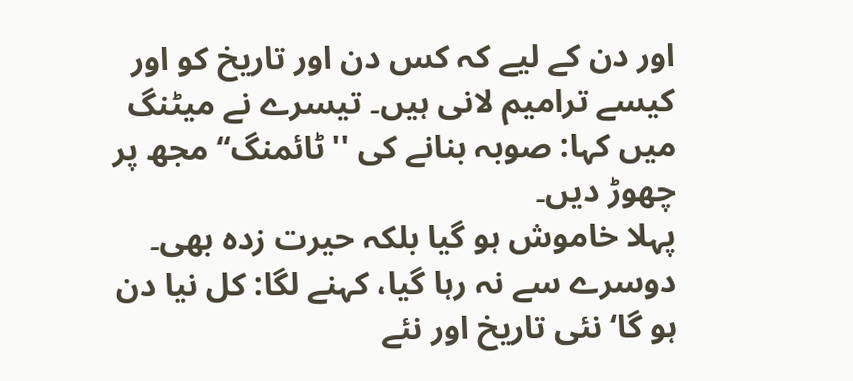اور دن کے لیے کہ کس دن اور تاریخ کو اور کیسے ترامیم لانی ہیں۔ تیسرے نے میٹنگ میں کہا: صوبہ بنانے کی ''ٹائمنگ‘‘ مجھ پر چھوڑ دیں۔
پہلا خاموش ہو گیا بلکہ حیرت زدہ بھی۔ دوسرے سے نہ رہا گیا، کہنے لگا: کل نیا دن ہو گا‘ نئی تاریخ اور نئے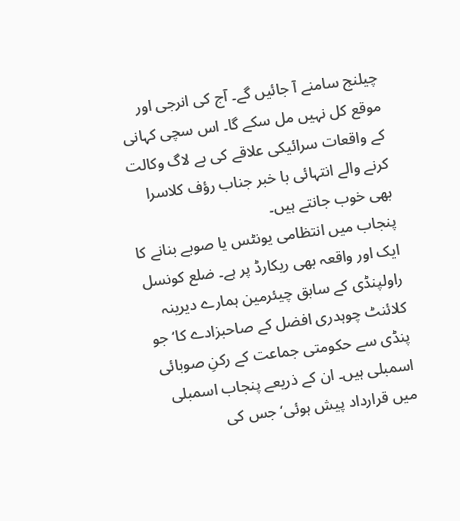چیلنج سامنے آ جائیں گے۔ آج کی انرجی اور موقع کل نہیں مل سکے گا۔ اس سچی کہانی کے واقعات سرائیکی علاقے کی بے لاگ وکالت کرنے والے انتہائی با خبر جناب رؤف کلاسرا بھی خوب جانتے ہیں۔
پنجاب میں انتظامی یونٹس یا صوبے بنانے کا ایک اور واقعہ بھی ریکارڈ پر ہے۔ ضلع کونسل راولپنڈی کے سابق چیئرمین ہمارے دیرینہ کلائنٹ چوہدری افضل کے صاحبزادے کا‘ جو پنڈی سے حکومتی جماعت کے رکنِ صوبائی اسمبلی ہیں۔ ان کے ذریعے پنجاب اسمبلی میں قرارداد پیش ہوئی‘ جس کی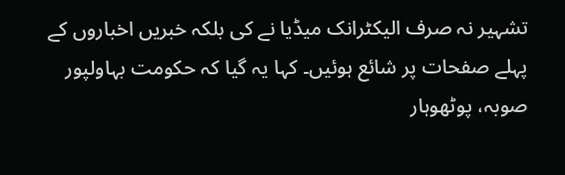تشہیر نہ صرف الیکٹرانک میڈیا نے کی بلکہ خبریں اخباروں کے پہلے صفحات پر شائع ہوئیں۔ کہا یہ گیا کہ حکومت بہاولپور صوبہ، پوٹھوہار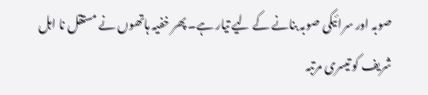صوبہ اور سرائیکی صوبہ بنانے کے لیے تیار ہے۔ پھر خفیہ ہاتھوں نے مستقل نا اہل شریف کو تیسری مرتبہ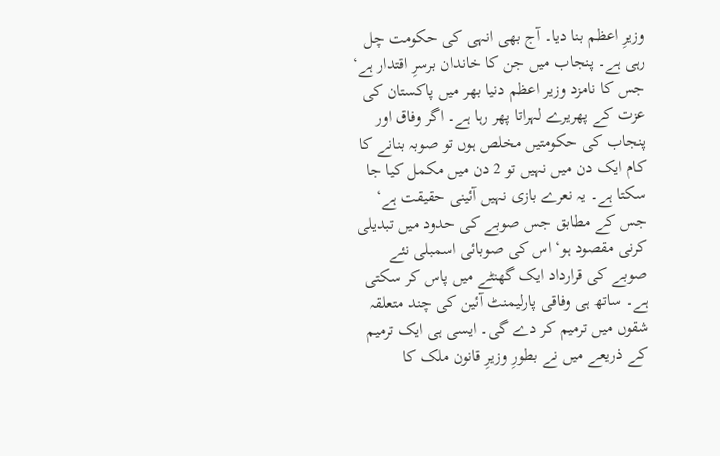وزیرِ اعظم بنا دیا۔ آج بھی انہی کی حکومت چل رہی ہے۔ پنجاب میں جن کا خاندان برسرِ اقتدار ہے‘ جس کا نامزد وزیر اعظم دنیا بھر میں پاکستان کی عزت کے پھریرے لہراتا پھر رہا ہے۔ اگر وفاق اور پنجاب کی حکومتیں مخلص ہوں تو صوبہ بنانے کا کام ایک دن میں نہیں تو 2 دن میں مکمل کیا جا سکتا ہے۔ یہ نعرے بازی نہیں آئینی حقیقت ہے‘ جس کے مطابق جس صوبے کی حدود میں تبدیلی کرنی مقصود ہو‘ اس کی صوبائی اسمبلی نئے صوبے کی قرارداد ایک گھنٹے میں پاس کر سکتی ہے۔ ساتھ ہی وفاقی پارلیمنٹ آئین کی چند متعلقہ شقوں میں ترمیم کر دے گی۔ ایسی ہی ایک ترمیم کے ذریعے میں نے بطورِ وزیرِ قانون ملک کا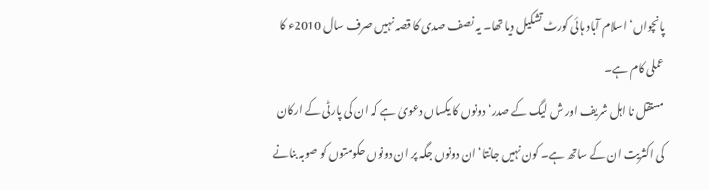پانچواں‘ اسلام آباد ہائی کورٹ تشکیل دیا تھا۔ یہ نصف صدی کا قصہ نہیں صرف سال 2010ء کا عملی کام ہے۔
مستقل نا اہل شریف اور ش لیگ کے صدر‘ دونوں کا یکساں دعویٰ ہے کہ ان کی پارٹی کے ارکان کی اکثریت ان کے ساتھ ہے۔ کون نہیں جانتا‘ ان دونوں جگہ پر ان دونوں حکومتوں کو صوبہ بنانے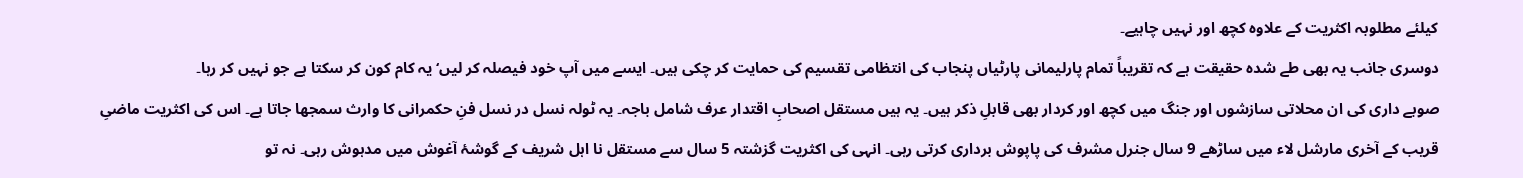کیلئے مطلوبہ اکثریت کے علاوہ کچھ اور نہیں چاہیے۔
دوسری جانب یہ بھی طے شدہ حقیقت ہے کہ تقریباً تمام پارلیمانی پارٹیاں پنجاب کی انتظامی تقسیم کی حمایت کر چکی ہیں۔ ایسے میں آپ خود فیصلہ کر لیں‘ یہ کام کون کر سکتا ہے جو نہیں کر رہا۔
صوبے داری کی ان محلاتی سازشوں اور جنگ میں کچھ اور کردار بھی قابلِ ذکر ہیں۔ یہ ہیں مستقل اصحابِ اقتدار عرف شامل باجہ۔ یہ ٹولہ نسل در نسل فنِ حکمرانی کا وارث سمجھا جاتا ہے۔ اس کی اکثریت ماضیِ قریب کے آخری مارشل لاء میں ساڑھے 9 سال جنرل مشرف کی پاپوش برداری کرتی رہی۔ انہی کی اکثریت گزشتہ 5 سال سے مستقل نا اہل شریف کے گوشۂ آغوش میں مدہوش رہی۔ نہ تو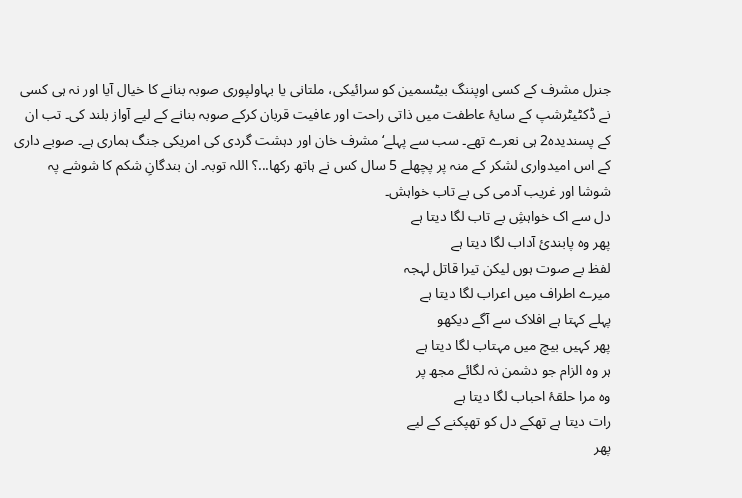جنرل مشرف کے کسی اوپننگ بیٹسمین کو سرائیکی، ملتانی یا بہاولپوری صوبہ بنانے کا خیال آیا اور نہ ہی کسی نے ڈکٹیٹرشپ کے سایۂ عاطفت میں ذاتی راحت اور عافیت قربان کرکے صوبہ بنانے کے لیے آواز بلند کی۔ تب ان کے پسندیدہ2 ہی نعرے تھے۔ سب سے پہلے‘ مشرف خان اور دہشت گردی کی امریکی جنگ ہماری ہے۔ صوبے داری کے اس امیدواری لشکر کے منہ پر پچھلے 5 سال کس نے ہاتھ رکھا...؟ اللہ توبہ۔ ان بندگانِ شکم کا شوشے پہ شوشا اور غریب آدمی کی بے تاب خواہش۔
دل سے اک خواہشِ بے تاب لگا دیتا ہے
پھر وہ پابندیٔ آداب لگا دیتا ہے
لفظ بے صوت ہوں لیکن تیرا قاتل لہجہ
میرے اطراف میں اعراب لگا دیتا ہے
پہلے کہتا ہے افلاک سے آگے دیکھو
پھر کہیں بیچ میں مہتاب لگا دیتا ہے
ہر وہ الزام جو دشمن نہ لگائے مجھ پر
وہ مرا حلقۂ احباب لگا دیتا ہے
رات دیتا ہے تھکے دل کو تھپکنے کے لیے
پھر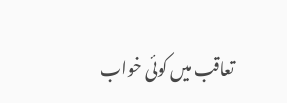تعاقب میں کوئی خواب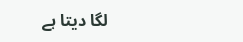لگا دیتا ہے